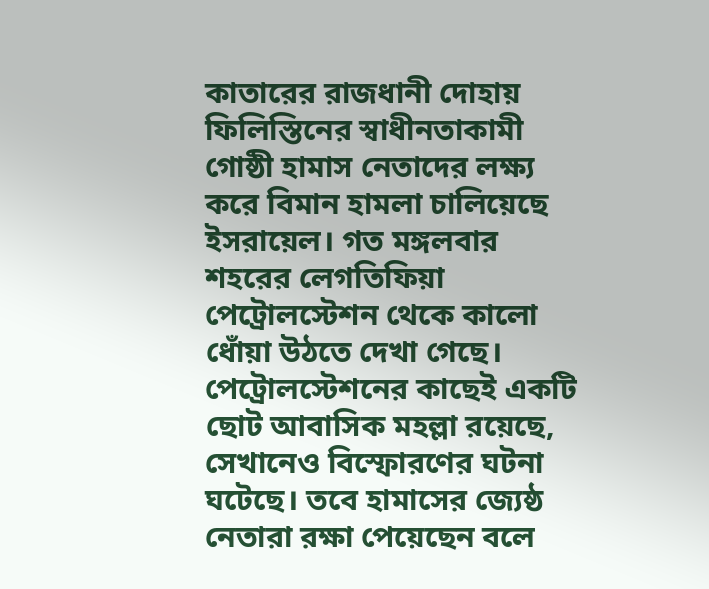কাতারের রাজধানী দোহায় ফিলিস্তিনের স্বাধীনতাকামী গোষ্ঠী হামাস নেতাদের লক্ষ্য করে বিমান হামলা চালিয়েছে ইসরায়েল। গত মঙ্গলবার শহরের লেগতিফিয়া পেট্রোলস্টেশন থেকে কালো ধোঁয়া উঠতে দেখা গেছে। পেট্রোলস্টেশনের কাছেই একটি ছোট আবাসিক মহল্লা রয়েছে, সেখানেও বিস্ফোরণের ঘটনা ঘটেছে। তবে হামাসের জ্যেষ্ঠ নেতারা রক্ষা পেয়েছেন বলে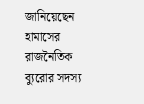জানিয়েছেন হামাসের রাজনৈতিক ব্যুরোর সদস্য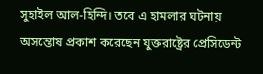সুহাইল আল-হিন্দি। তবে এ হামলার ঘটনায় অসন্তোষ প্রকাশ করেছেন যুক্তরাষ্ট্রের প্রেসিডেন্ট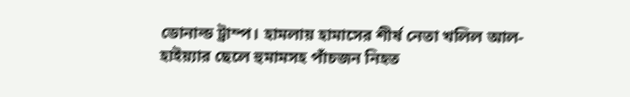ডোনাল্ড ট্রাম্প। হামলায় হামাসের শীর্ষ নেতা খলিল আল-হাইয়্যার ছেলে হুমামসহ পাঁচজন নিহত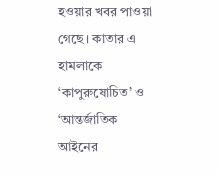হওয়ার খবর পাওয়া গেছে। কাতার এ হামলাকে ‘কাপুরুষোচিত’ ও ‘আন্তর্জাতিক আইনের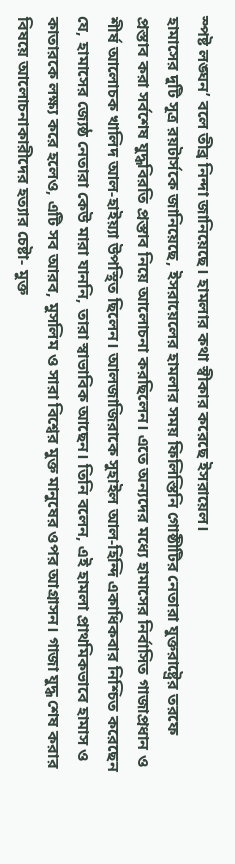স্পষ্ট লঙ্ঘন’ বলে তীব্র নিন্দা জানিয়েছে। হামলার কথা স্বীকার করেছে ইসরায়েল।
হামাসের দুটি সূত্র রয়টার্সকে জানিয়েছে, ইসরায়েলের হামলার সময় ফিলিস্তিনি গোষ্ঠীটির নেতারা যুক্তরাষ্ট্রের তরফে প্রস্তাব করা সর্বশেষ যুদ্ধবিরতি প্রস্তাব নিয়ে আলোচনা করছিলেন। এতে অন্যদের মধ্যে হামাসের নির্বাসিত গাজাপ্রধান ও শীর্ষ আলোচক খালিদ আল-হাইয়্যা উপস্থিত ছিলেন। আলজাজিরাকে সুহাইল আল-হিন্দি একাধিকবার নিশ্চিত করেছেন যে, হামাসের জ্যেষ্ঠ নেতারা কেউ মারা যাননি, তারা স্বাভাবিক আছেন। তিনি বলেন, এই হামলা প্রাথমিকভাবে হামাস ও কাতারকে লক্ষ্য করে হলেও, এটি সব আরব, মুসলিম ও সারা বিশ্বের মুক্ত মানুষের ওপর আগ্রাসন। গাজা যুদ্ধ শেষ করার বিষয়ে আলোচনাকারীদের হত্যার চেষ্টা- মুক্ত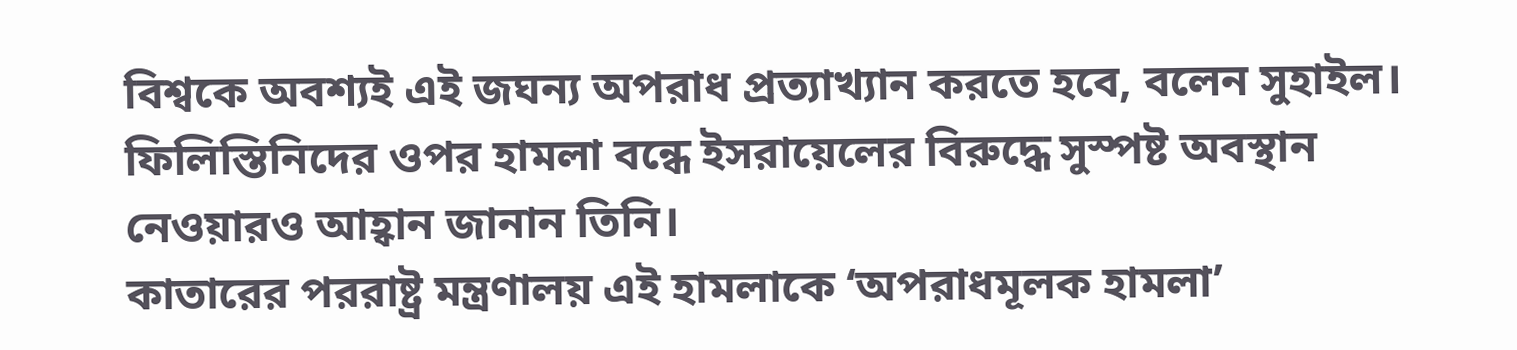বিশ্বকে অবশ্যই এই জঘন্য অপরাধ প্রত্যাখ্যান করতে হবে, বলেন সুহাইল। ফিলিস্তিনিদের ওপর হামলা বন্ধে ইসরায়েলের বিরুদ্ধে সুস্পষ্ট অবস্থান নেওয়ারও আহ্বান জানান তিনি।
কাতারের পররাষ্ট্র মন্ত্রণালয় এই হামলাকে ‘অপরাধমূলক হামলা’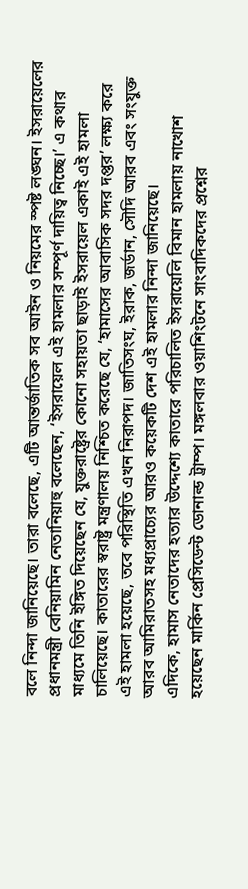বলে নিন্দা জানিয়েছে। তারা বলেছে, এটি আন্তর্জাতিক সব আইন ও নিয়মের স্পষ্ট লঙ্ঘন। ইসরায়েলের প্রধানমন্ত্রী বেনিয়ামিন নেতানিয়াহু বলেছেন, ‘ইসরায়েল এই হামলার সম্পূর্ণ দায়িত্ব নিচ্ছে।’ এ কথার মাধ্যমে তিনি ইঙ্গিত দিয়েছেন যে, যুক্তরাষ্ট্রের কোনো সহায়তা ছাড়াই ইসরায়েল একাই এই হামলা চালিয়েছে। কাতারের স্বরাষ্ট্র মন্ত্রণালয় নিশ্চিত করেছে যে, ‘হামাসের আবাসিক সদর দপ্তর’ লক্ষ্য করে এই হামলা হয়েছে, তবে পরিস্থিতি এখন নিরাপদ। জাতিসংঘ, ইরাক, জর্ডান, সৌদি আরব এবং সংযুক্ত আরব আমিরাতসহ মধ্যপ্রাচ্যের আরও কয়েকটি দেশ এই হামলার নিন্দা জানিয়েছে।
এদিকে, হামাস নেতাদের হত্যার উদ্দেশ্যে কাতারে পরিচালিত ইসরায়েলি বিমান হামলায় নাখোশ হয়েছেন মার্কিন প্রেসিডেন্ট ডোনাল্ড ট্রাম্প। মঙ্গলবার ওয়াশিংটনে সাংবাদিকদের প্রশ্নের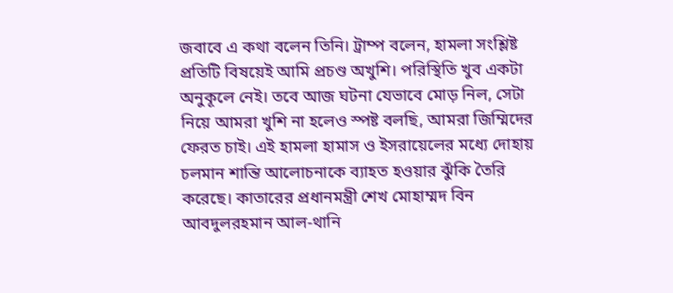জবাবে এ কথা বলেন তিনি। ট্রাম্প বলেন, হামলা সংশ্লিষ্ট প্রতিটি বিষয়েই আমি প্রচণ্ড অখুশি। পরিস্থিতি খুব একটা অনুকূলে নেই। তবে আজ ঘটনা যেভাবে মোড় নিল, সেটা নিয়ে আমরা খুশি না হলেও স্পষ্ট বলছি, আমরা জিম্মিদের ফেরত চাই। এই হামলা হামাস ও ইসরায়েলের মধ্যে দোহায় চলমান শান্তি আলোচনাকে ব্যাহত হওয়ার ঝুঁকি তৈরি করেছে। কাতারের প্রধানমন্ত্রী শেখ মোহাম্মদ বিন আবদুলরহমান আল-থানি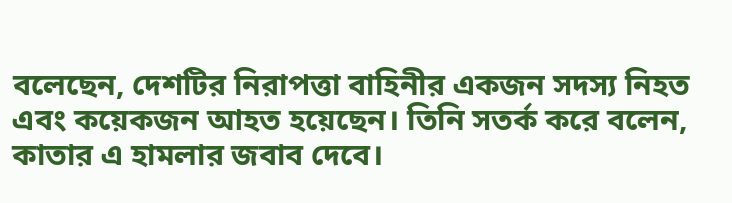বলেছেন, দেশটির নিরাপত্তা বাহিনীর একজন সদস্য নিহত এবং কয়েকজন আহত হয়েছেন। তিনি সতর্ক করে বলেন, কাতার এ হামলার জবাব দেবে।